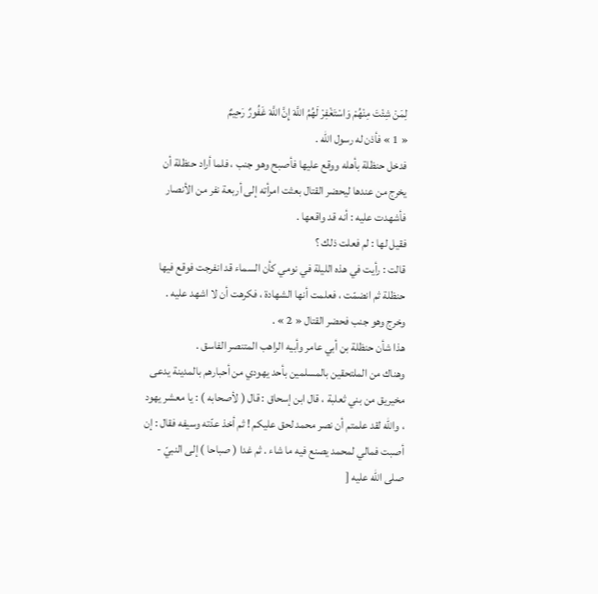لِمَنْ شِئْتَ مِنْهُمْ وَاسْتَغْفِرْ لَهُمُ اللَّهَ إِنَّ اللَّهَ غَفُورٌ رَحِيمٌ
« 1 » فأذن له رسول اللّه .
فدخل حنظلة بأهله ووقع عليها فأصبح وهو جنب ، فلما أراد حنظلة أن يخرج من عندها ليحضر القتال بعثت امرأته إلى أربعة نفر من الأنصار فأشهدت عليه : أنه قد واقعها .
فقيل لها : لم فعلت ذلك ؟
قالت : رأيت في هذه الليلة في نومي كأن السماء قد انفرجت فوقع فيها حنظلة ثم انضمّت ، فعلمت أنها الشهادة ، فكرهت أن لا اشهد عليه .
وخرج وهو جنب فحضر القتال « 2 » .
هذا شأن حنظلة بن أبي عامر وأبيه الراهب المتنصر الفاسق .
وهناك من الملتحقين بالمسلمين بأحد يهودي من أحبارهم بالمدينة يدعى مخيريق من بني ثعلبة ، قال ابن إسحاق : قال ( لأصحابه ) : يا معشر يهود ، واللّه لقد علمتم أن نصر محمد لحق عليكم ! ثم أخذ عدّته وسيفه فقال : إن أصبت فمالي لمحمد يصنع فيه ما شاء . ثم غدا ( صباحا ) إلى النبيّ - صلى اللّه عليه [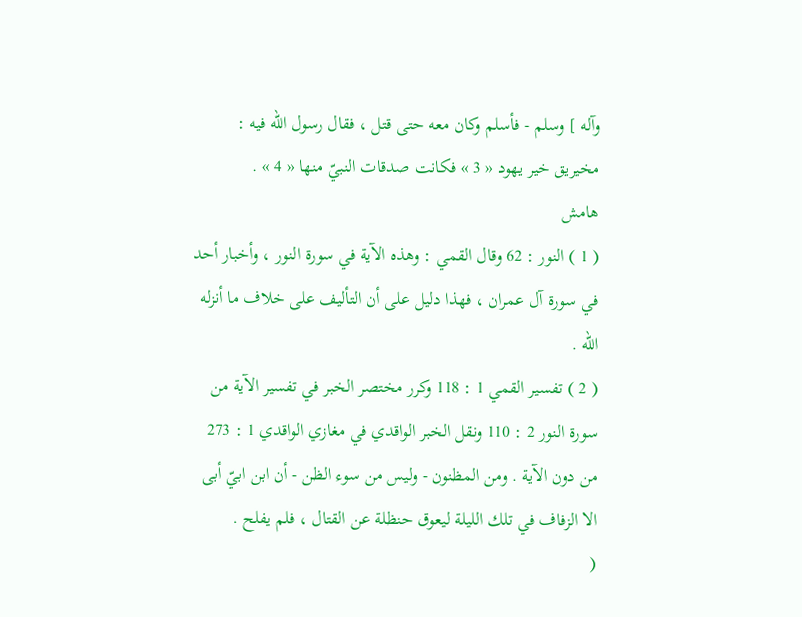وآله ] وسلم - فأسلم وكان معه حتى قتل ، فقال رسول اللّه فيه : مخيريق خير يهود « 3 » فكانت صدقات النبيّ منها « 4 » .
هامش
( 1 ) النور : 62 وقال القمي : وهذه الآية في سورة النور ، وأخبار أحد في سورة آل عمران ، فهذا دليل على أن التأليف على خلاف ما أنزله اللّه .
( 2 ) تفسير القمي 1 : 118 وكرر مختصر الخبر في تفسير الآية من سورة النور 2 : 110 ونقل الخبر الواقدي في مغازي الواقدي 1 : 273 من دون الآية . ومن المظنون - وليس من سوء الظن - أن ابن ابيّ أبى الا الزفاف في تلك الليلة ليعوق حنظلة عن القتال ، فلم يفلح .
(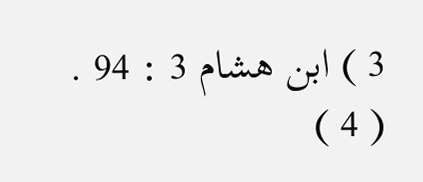3 ) ابن هشام 3 : 94 .
( 4 )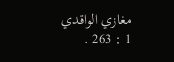مغازي الواقدي 1 : 263 .